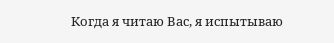Когда я читаю Вас, я испытываю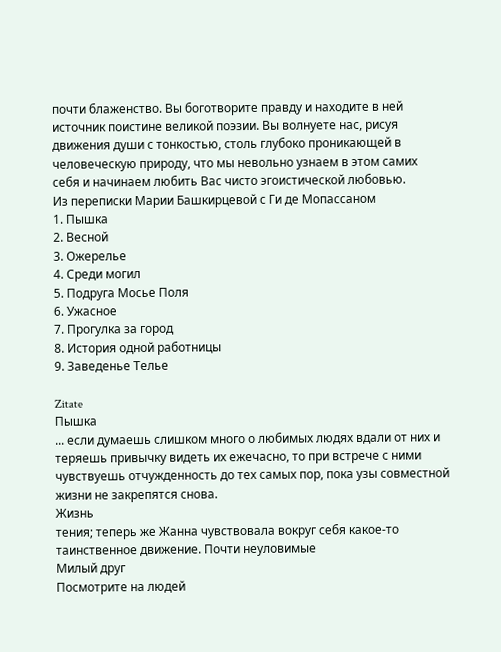почти блаженство. Вы боготворите правду и находите в ней источник поистине великой поэзии. Вы волнуете нас, рисуя движения души с тонкостью, столь глубоко проникающей в человеческую природу, что мы невольно узнаем в этом самих себя и начинаем любить Вас чисто эгоистической любовью.
Из переписки Марии Башкирцевой с Ги де Мопассаном
1. Пышка
2. Весной
3. Ожерелье
4. Среди могил
5. Подруга Мосье Поля
6. Ужасное
7. Прогулка за город
8. История одной работницы
9. Заведенье Телье

Zitate
Пышка
... если думаешь слишком много о любимых людях вдали от них и теряешь привычку видеть их ежечасно, то при встрече с ними чувствуешь отчужденность до тех самых пор, пока узы совместной жизни не закрепятся снова.
Жизнь
тения; теперь же Жанна чувствовала вокруг себя какое-то таинственное движение. Почти неуловимые
Милый друг
Посмотрите на людей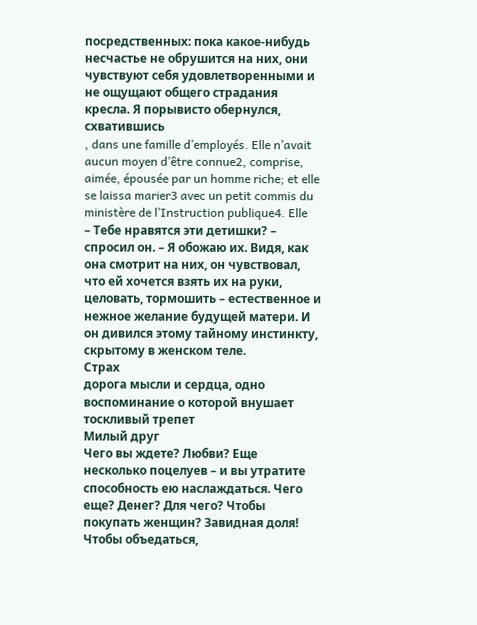посредственных: пока какое-нибудь несчастье не обрушится на них, они чувствуют себя удовлетворенными и не ощущают общего страдания
кресла. Я порывисто обернулся, схватившись
, dans une famille d’employés. Elle n’avait aucun moyen d’être connue2, comprise, aimée, épousée par un homme riche; et elle se laissa marier3 avec un petit commis du ministère de l’Instruction publique4. Elle
– Тебе нравятся эти детишки? – спросил он. – Я обожаю их. Видя, как она смотрит на них, он чувствовал, что ей хочется взять их на руки, целовать, тормошить – естественное и нежное желание будущей матери. И он дивился этому тайному инстинкту, скрытому в женском теле.
Страх
дорога мысли и сердца, одно воспоминание о которой внушает тоскливый трепет
Милый друг
Чего вы ждете? Любви? Еще несколько поцелуев – и вы утратите способность ею наслаждаться. Чего еще? Денег? Для чего? Чтобы покупать женщин? Завидная доля! Чтобы объедаться,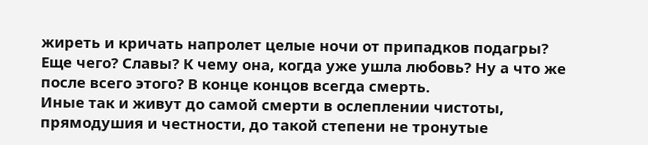жиреть и кричать напролет целые ночи от припадков подагры? Еще чего? Славы? К чему она, когда уже ушла любовь? Ну а что же после всего этого? В конце концов всегда смерть.
Иные так и живут до самой смерти в ослеплении чистоты, прямодушия и честности, до такой степени не тронутые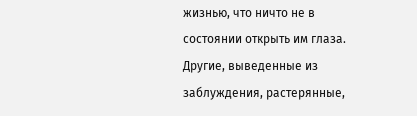жизнью, что ничто не в состоянии открыть им глаза. Другие, выведенные из заблуждения, растерянные,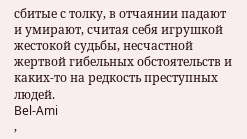сбитые с толку, в отчаянии падают и умирают, считая себя игрушкой жестокой судьбы, несчастной жертвой гибельных обстоятельств и каких-то на редкость преступных людей.
Bel-Ami
,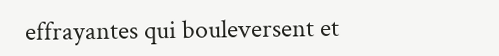effrayantes qui bouleversent et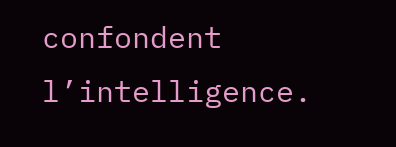confondent l’intelligence.